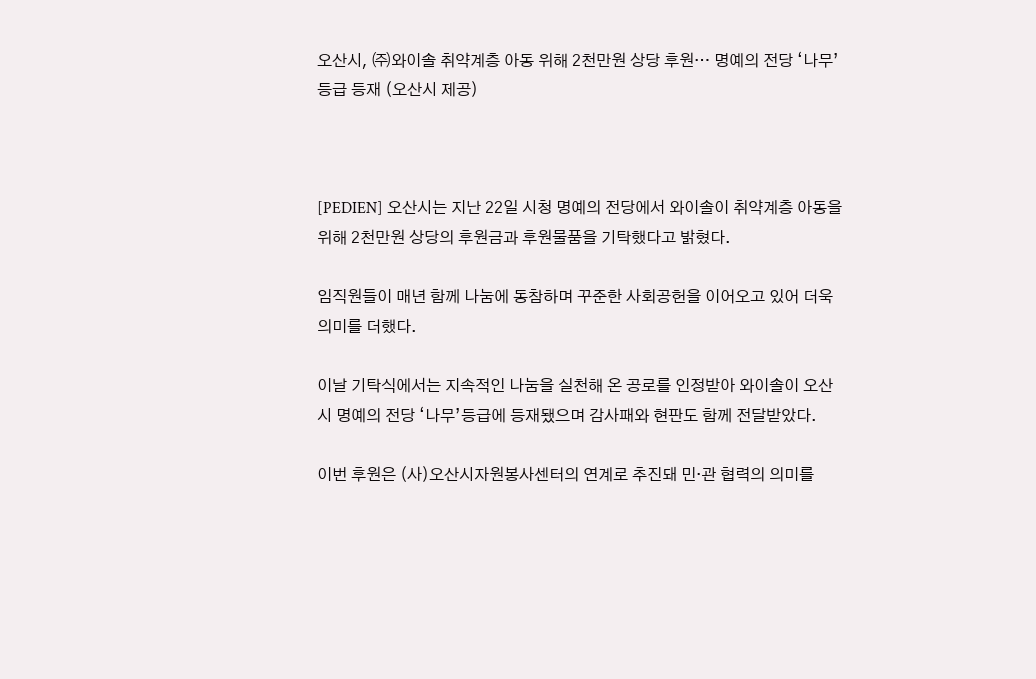오산시, ㈜와이솔 취약계층 아동 위해 2천만원 상당 후원… 명예의 전당 ‘나무’ 등급 등재 (오산시 제공)



[PEDIEN] 오산시는 지난 22일 시청 명예의 전당에서 와이솔이 취약계층 아동을 위해 2천만원 상당의 후원금과 후원물품을 기탁했다고 밝혔다.

임직원들이 매년 함께 나눔에 동참하며 꾸준한 사회공헌을 이어오고 있어 더욱 의미를 더했다.

이날 기탁식에서는 지속적인 나눔을 실천해 온 공로를 인정받아 와이솔이 오산시 명예의 전당 ‘나무’등급에 등재됐으며 감사패와 현판도 함께 전달받았다.

이번 후원은 (사)오산시자원봉사센터의 연계로 추진돼 민·관 협력의 의미를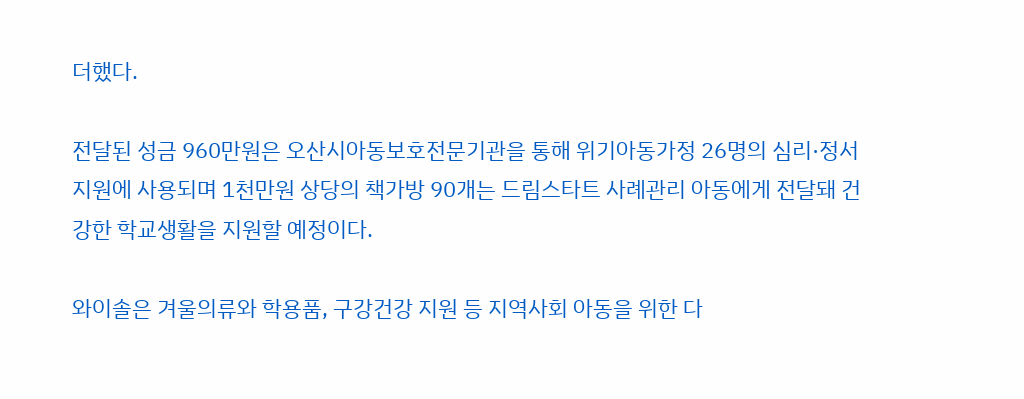더했다.

전달된 성금 960만원은 오산시아동보호전문기관을 통해 위기아동가정 26명의 심리·정서 지원에 사용되며 1천만원 상당의 책가방 90개는 드림스타트 사례관리 아동에게 전달돼 건강한 학교생활을 지원할 예정이다.

와이솔은 겨울의류와 학용품, 구강건강 지원 등 지역사회 아동을 위한 다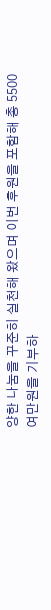양한 나눔을 꾸준히 실천해 왔으며 이번 후원을 포함해 총 5500여만원을 기부하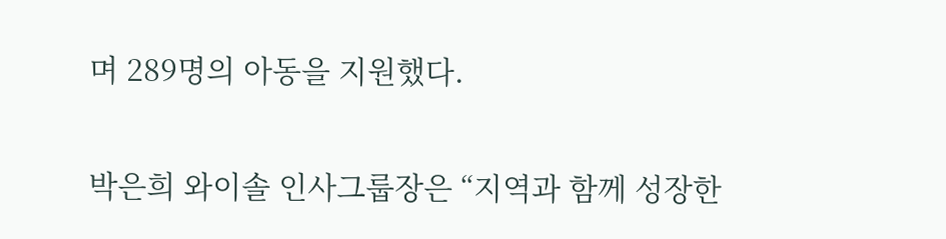며 289명의 아동을 지원했다.

박은희 와이솔 인사그룹장은 “지역과 함께 성장한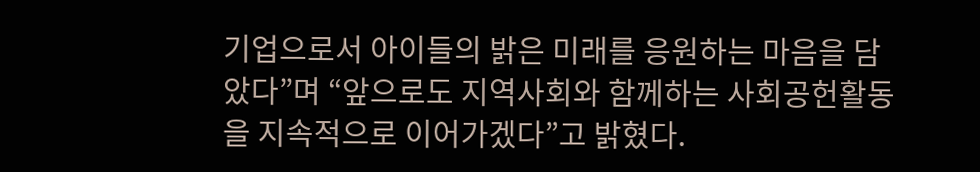기업으로서 아이들의 밝은 미래를 응원하는 마음을 담았다”며 “앞으로도 지역사회와 함께하는 사회공헌활동을 지속적으로 이어가겠다”고 밝혔다.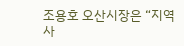조용호 오산시장은 “지역사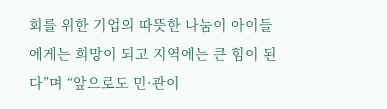회를 위한 기업의 따뜻한 나눔이 아이들에게는 희망이 되고 지역에는 큰 힘이 된다”며 “앞으로도 민·관이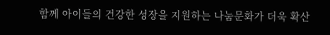함께 아이들의 건강한 성장을 지원하는 나눔문화가 더욱 확산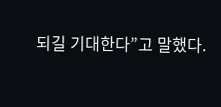되길 기대한다”고 말했다.